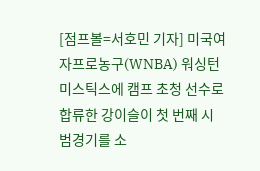[점프볼=서호민 기자] 미국여자프로농구(WNBA) 워싱턴 미스틱스에 캠프 초청 선수로 합류한 강이슬이 첫 번째 시범경기를 소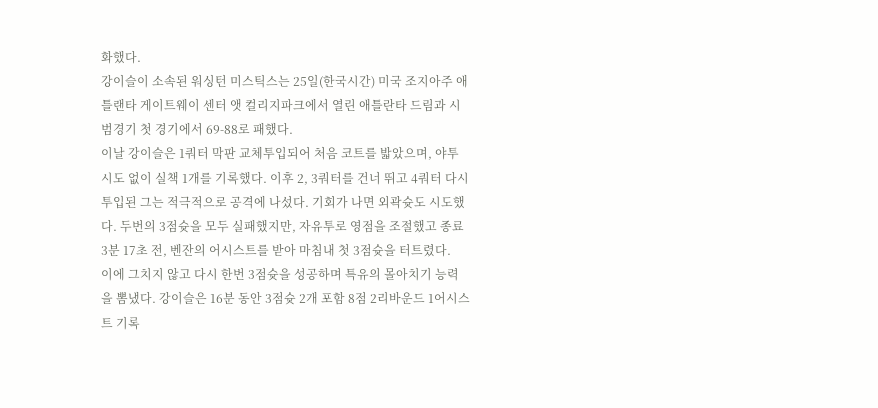화했다.
강이슬이 소속된 워싱턴 미스틱스는 25일(한국시간) 미국 조지아주 애틀랜타 게이트웨이 센터 앳 컬리지파크에서 열린 애틀란타 드림과 시범경기 첫 경기에서 69-88로 패했다.
이날 강이슬은 1쿼터 막판 교체투입되어 처음 코트를 밟았으며, 야투 시도 없이 실책 1개를 기록했다. 이후 2, 3쿼터를 건너 뛰고 4쿼터 다시 투입된 그는 적극적으로 공격에 나섰다. 기회가 나면 외곽슛도 시도했다. 두번의 3점슛을 모두 실패했지만, 자유투로 영점을 조절했고 종료 3분 17초 전, 벤잔의 어시스트를 받아 마침내 첫 3점슛을 터트렸다.
이에 그치지 않고 다시 한번 3점슛을 성공하며 특유의 몰아치기 능력을 뽐냈다. 강이슬은 16분 동안 3점슛 2개 포함 8점 2리바운드 1어시스트 기록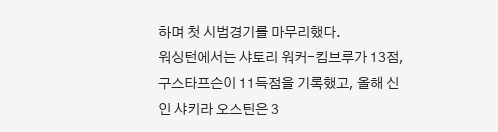하며 첫 시범경기를 마무리했다.
워싱턴에서는 샤토리 워커-킴브루가 13점, 구스타프슨이 11득점을 기록했고, 올해 신인 샤키라 오스틴은 3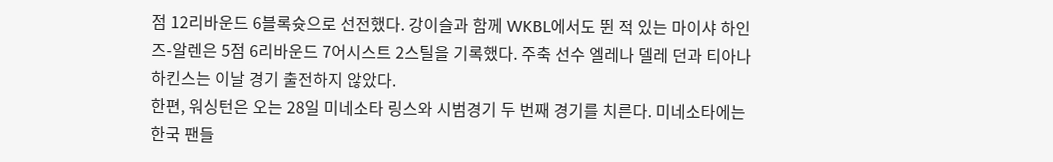점 12리바운드 6블록슛으로 선전했다. 강이슬과 함께 WKBL에서도 뛴 적 있는 마이샤 하인즈-알렌은 5점 6리바운드 7어시스트 2스틸을 기록했다. 주축 선수 엘레나 델레 던과 티아나 하킨스는 이날 경기 출전하지 않았다.
한편, 워싱턴은 오는 28일 미네소타 링스와 시범경기 두 번째 경기를 치른다. 미네소타에는 한국 팬들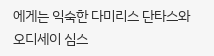에게는 익숙한 다미리스 단타스와 오디세이 심스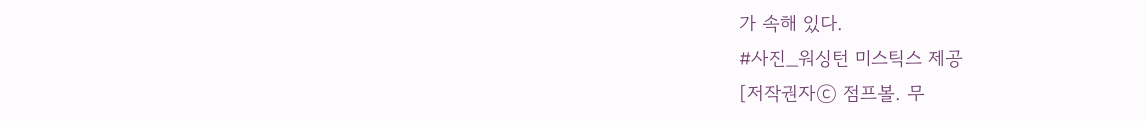가 속해 있다.
#사진_워싱턴 미스틱스 제공
[저작권자ⓒ 점프볼. 무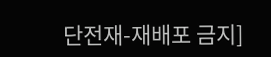단전재-재배포 금지]